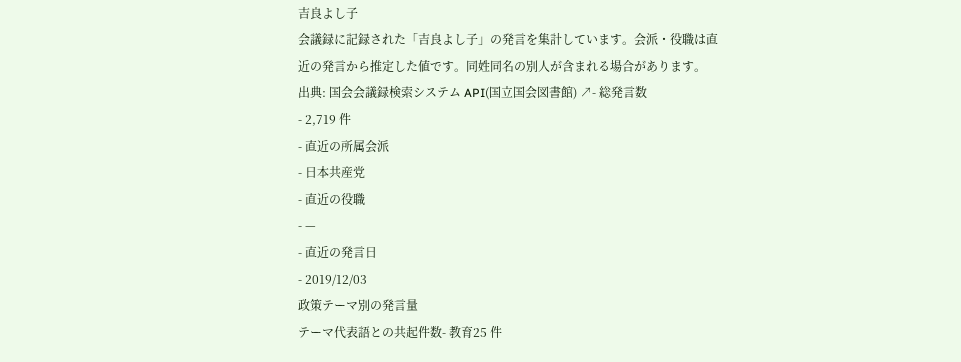吉良よし子
会議録に記録された「吉良よし子」の発言を集計しています。会派・役職は直近の発言から推定した値です。同姓同名の別人が含まれる場合があります。
出典: 国会会議録検索システム API(国立国会図書館) ↗- 総発言数
- 2,719 件
- 直近の所属会派
- 日本共産党
- 直近の役職
- —
- 直近の発言日
- 2019/12/03
政策テーマ別の発言量
テーマ代表語との共起件数- 教育25 件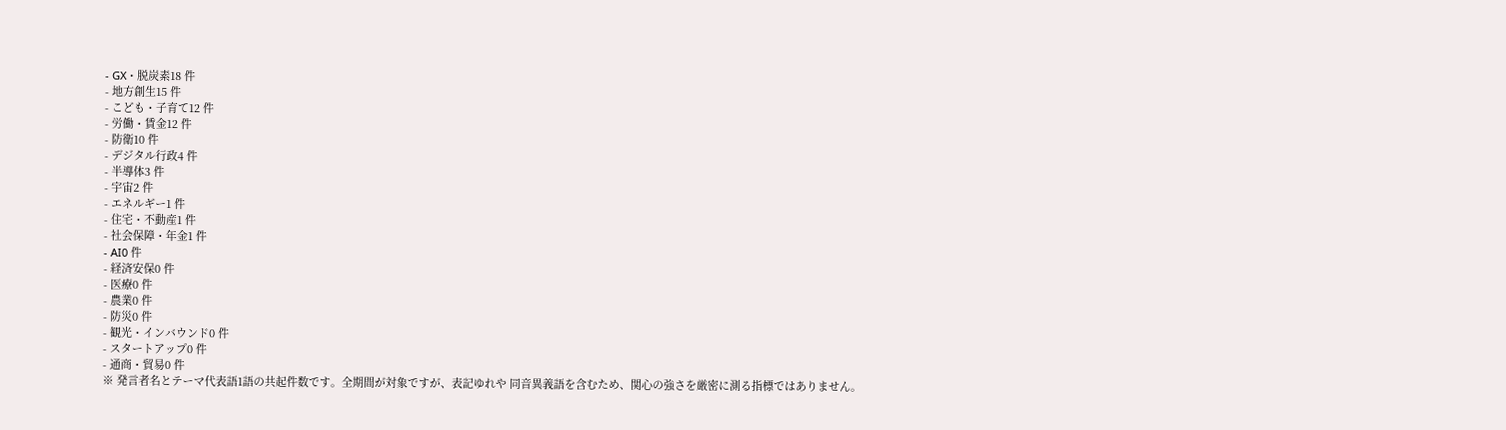- GX・脱炭素18 件
- 地方創生15 件
- こども・子育て12 件
- 労働・賃金12 件
- 防衛10 件
- デジタル行政4 件
- 半導体3 件
- 宇宙2 件
- エネルギー1 件
- 住宅・不動産1 件
- 社会保障・年金1 件
- AI0 件
- 経済安保0 件
- 医療0 件
- 農業0 件
- 防災0 件
- 観光・インバウンド0 件
- スタートアップ0 件
- 通商・貿易0 件
※ 発言者名とテーマ代表語1語の共起件数です。全期間が対象ですが、表記ゆれや 同音異義語を含むため、関心の強さを厳密に測る指標ではありません。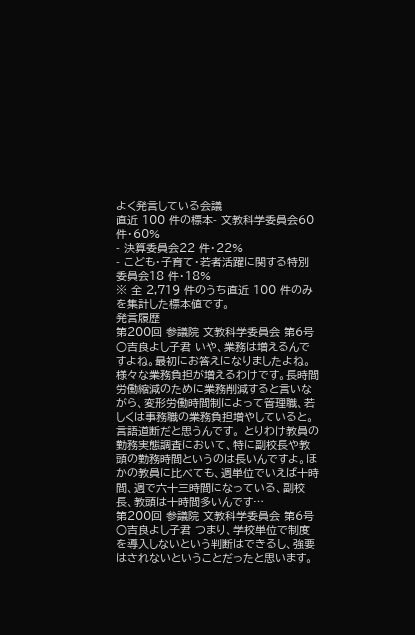よく発言している会議
直近 100 件の標本- 文教科学委員会60 件・60%
- 決算委員会22 件・22%
- こども・子育て・若者活躍に関する特別委員会18 件・18%
※ 全 2,719 件のうち直近 100 件のみを集計した標本値です。
発言履歴
第200回 参議院 文教科学委員会 第6号
○吉良よし子君 いや、業務は増えるんですよね。最初にお答えになりましたよね。様々な業務負担が増えるわけです。長時間労働縮減のために業務削減すると言いながら、変形労働時間制によって管理職、若しくは事務職の業務負担増やしていると。言語道断だと思うんです。 とりわけ教員の勤務実態調査において、特に副校長や教頭の勤務時間というのは長いんですよ。ほかの教員に比べても、週単位でいえば十時間、週で六十三時間になっている、副校長、教頭は十時間多いんです…
第200回 参議院 文教科学委員会 第6号
○吉良よし子君 つまり、学校単位で制度を導入しないという判断はできるし、強要はされないということだったと思います。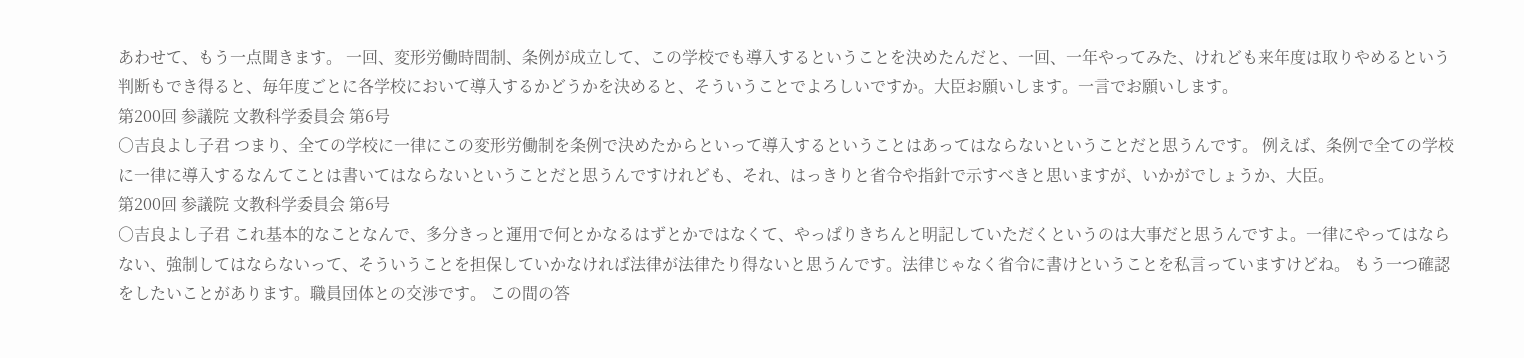あわせて、もう一点聞きます。 一回、変形労働時間制、条例が成立して、この学校でも導入するということを決めたんだと、一回、一年やってみた、けれども来年度は取りやめるという判断もでき得ると、毎年度ごとに各学校において導入するかどうかを決めると、そういうことでよろしいですか。大臣お願いします。一言でお願いします。
第200回 参議院 文教科学委員会 第6号
○吉良よし子君 つまり、全ての学校に一律にこの変形労働制を条例で決めたからといって導入するということはあってはならないということだと思うんです。 例えば、条例で全ての学校に一律に導入するなんてことは書いてはならないということだと思うんですけれども、それ、はっきりと省令や指針で示すべきと思いますが、いかがでしょうか、大臣。
第200回 参議院 文教科学委員会 第6号
○吉良よし子君 これ基本的なことなんで、多分きっと運用で何とかなるはずとかではなくて、やっぱりきちんと明記していただくというのは大事だと思うんですよ。一律にやってはならない、強制してはならないって、そういうことを担保していかなければ法律が法律たり得ないと思うんです。法律じゃなく省令に書けということを私言っていますけどね。 もう一つ確認をしたいことがあります。職員団体との交渉です。 この間の答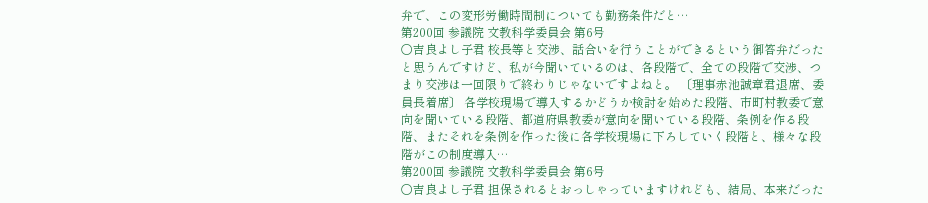弁で、この変形労働時間制についても勤務条件だと…
第200回 参議院 文教科学委員会 第6号
○吉良よし子君 校長等と交渉、話合いを行うことができるという御答弁だったと思うんですけど、私が今聞いているのは、各段階で、全ての段階で交渉、つまり交渉は一回限りで終わりじゃないですよねと。 〔理事赤池誠章君退席、委員長着席〕 各学校現場で導入するかどうか検討を始めた段階、市町村教委で意向を聞いている段階、都道府県教委が意向を聞いている段階、条例を作る段階、またそれを条例を作った後に各学校現場に下ろしていく段階と、様々な段階がこの制度導入…
第200回 参議院 文教科学委員会 第6号
○吉良よし子君 担保されるとおっしゃっていますけれども、結局、本来だった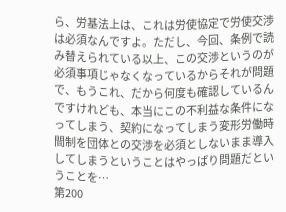ら、労基法上は、これは労使協定で労使交渉は必須なんですよ。ただし、今回、条例で読み替えられている以上、この交渉というのが必須事項じゃなくなっているからそれが問題で、もうこれ、だから何度も確認しているんですけれども、本当にこの不利益な条件になってしまう、契約になってしまう変形労働時間制を団体との交渉を必須としないまま導入してしまうということはやっぱり問題だということを…
第200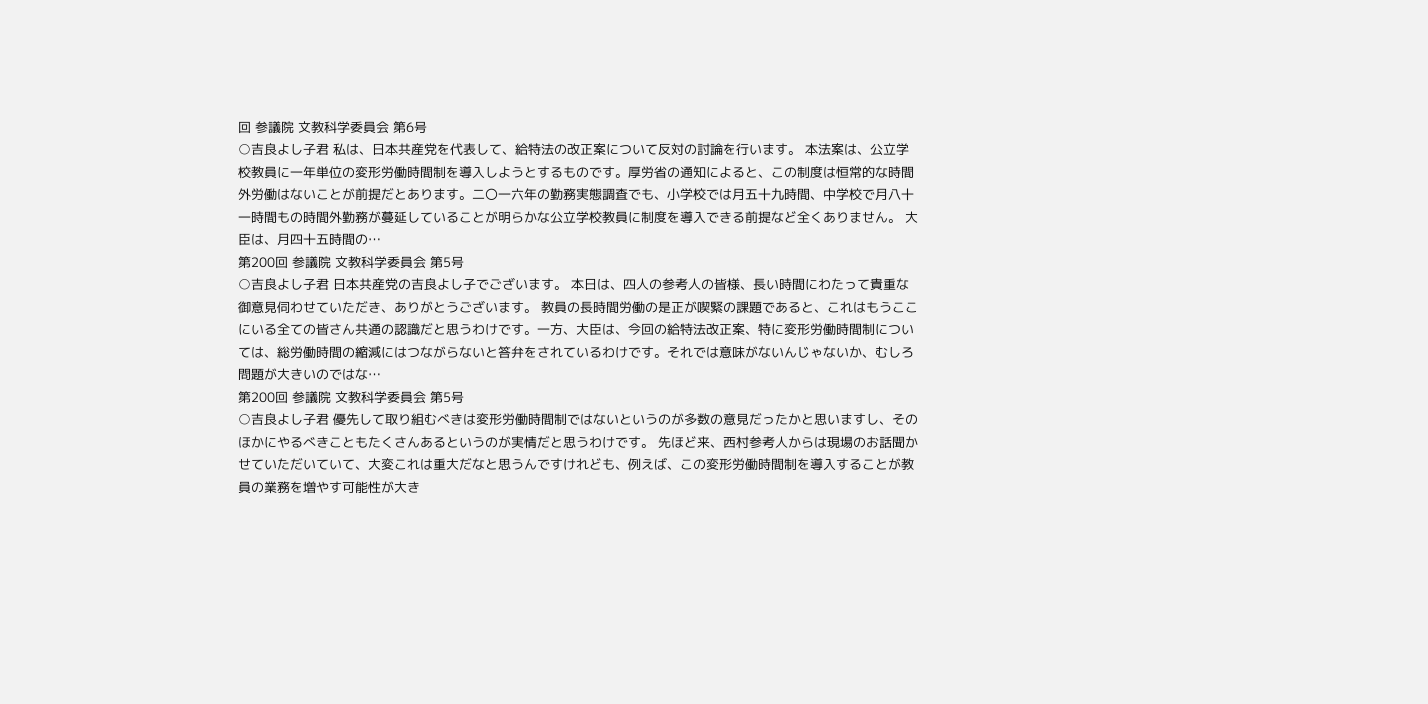回 参議院 文教科学委員会 第6号
○吉良よし子君 私は、日本共産党を代表して、給特法の改正案について反対の討論を行います。 本法案は、公立学校教員に一年単位の変形労働時間制を導入しようとするものです。厚労省の通知によると、この制度は恒常的な時間外労働はないことが前提だとあります。二〇一六年の勤務実態調査でも、小学校では月五十九時間、中学校で月八十一時間もの時間外勤務が蔓延していることが明らかな公立学校教員に制度を導入できる前提など全くありません。 大臣は、月四十五時間の…
第200回 参議院 文教科学委員会 第5号
○吉良よし子君 日本共産党の吉良よし子でございます。 本日は、四人の参考人の皆様、長い時間にわたって貴重な御意見伺わせていただき、ありがとうございます。 教員の長時間労働の是正が喫緊の課題であると、これはもうここにいる全ての皆さん共通の認識だと思うわけです。一方、大臣は、今回の給特法改正案、特に変形労働時間制については、総労働時間の縮減にはつながらないと答弁をされているわけです。それでは意味がないんじゃないか、むしろ問題が大きいのではな…
第200回 参議院 文教科学委員会 第5号
○吉良よし子君 優先して取り組むべきは変形労働時間制ではないというのが多数の意見だったかと思いますし、そのほかにやるべきこともたくさんあるというのが実情だと思うわけです。 先ほど来、西村参考人からは現場のお話聞かせていただいていて、大変これは重大だなと思うんですけれども、例えば、この変形労働時間制を導入することが教員の業務を増やす可能性が大き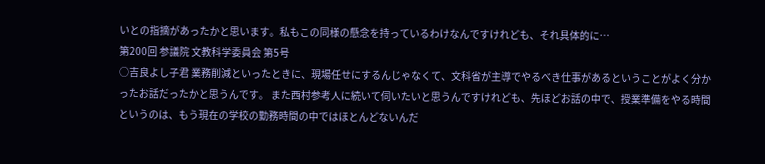いとの指摘があったかと思います。私もこの同様の懸念を持っているわけなんですけれども、それ具体的に…
第200回 参議院 文教科学委員会 第5号
○吉良よし子君 業務削減といったときに、現場任せにするんじゃなくて、文科省が主導でやるべき仕事があるということがよく分かったお話だったかと思うんです。 また西村参考人に続いて伺いたいと思うんですけれども、先ほどお話の中で、授業準備をやる時間というのは、もう現在の学校の勤務時間の中ではほとんどないんだ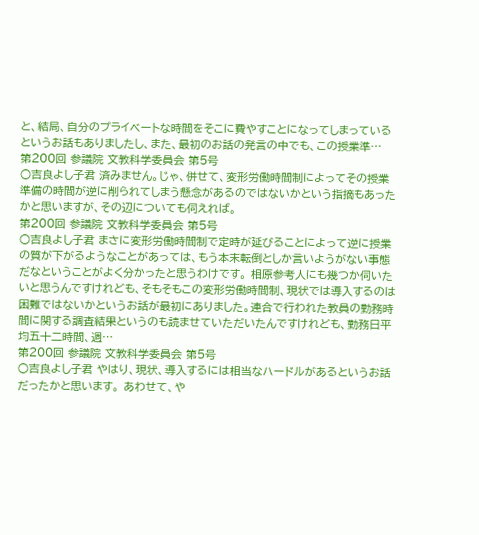と、結局、自分のプライベートな時間をそこに費やすことになってしまっているというお話もありましたし、また、最初のお話の発言の中でも、この授業準…
第200回 参議院 文教科学委員会 第5号
○吉良よし子君 済みません。じゃ、併せて、変形労働時間制によってその授業準備の時間が逆に削られてしまう懸念があるのではないかという指摘もあったかと思いますが、その辺についても伺えれば。
第200回 参議院 文教科学委員会 第5号
○吉良よし子君 まさに変形労働時間制で定時が延びることによって逆に授業の質が下がるようなことがあっては、もう本末転倒としか言いようがない事態だなということがよく分かったと思うわけです。 相原参考人にも幾つか伺いたいと思うんですけれども、そもそもこの変形労働時間制、現状では導入するのは困難ではないかというお話が最初にありました。連合で行われた教員の勤務時間に関する調査結果というのも読ませていただいたんですけれども、勤務日平均五十二時間、週…
第200回 参議院 文教科学委員会 第5号
○吉良よし子君 やはり、現状、導入するには相当なハードルがあるというお話だったかと思います。 あわせて、や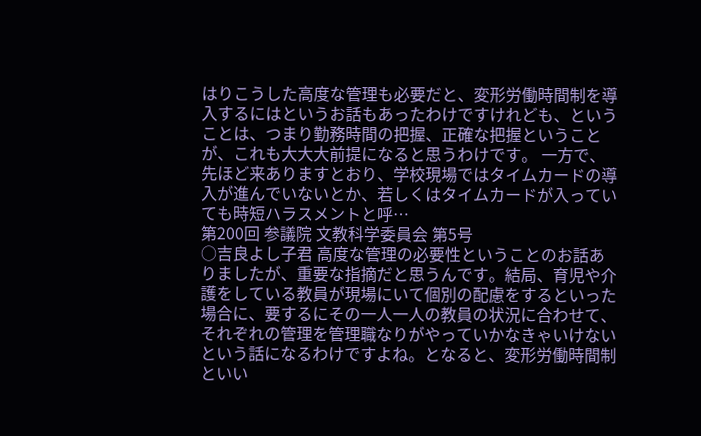はりこうした高度な管理も必要だと、変形労働時間制を導入するにはというお話もあったわけですけれども、ということは、つまり勤務時間の把握、正確な把握ということが、これも大大大前提になると思うわけです。 一方で、先ほど来ありますとおり、学校現場ではタイムカードの導入が進んでいないとか、若しくはタイムカードが入っていても時短ハラスメントと呼…
第200回 参議院 文教科学委員会 第5号
○吉良よし子君 高度な管理の必要性ということのお話ありましたが、重要な指摘だと思うんです。結局、育児や介護をしている教員が現場にいて個別の配慮をするといった場合に、要するにその一人一人の教員の状況に合わせて、それぞれの管理を管理職なりがやっていかなきゃいけないという話になるわけですよね。となると、変形労働時間制といい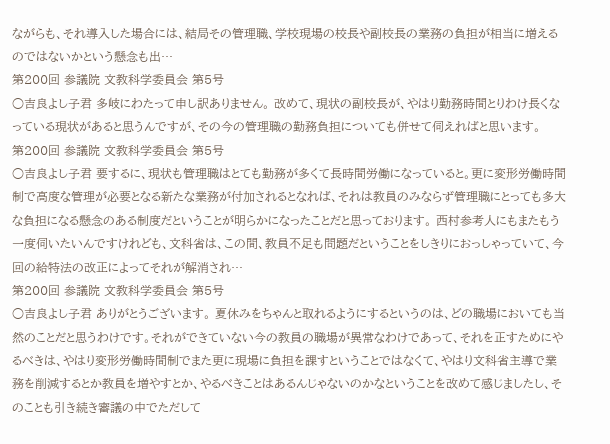ながらも、それ導入した場合には、結局その管理職、学校現場の校長や副校長の業務の負担が相当に増えるのではないかという懸念も出…
第200回 参議院 文教科学委員会 第5号
○吉良よし子君 多岐にわたって申し訳ありません。 改めて、現状の副校長が、やはり勤務時間とりわけ長くなっている現状があると思うんですが、その今の管理職の勤務負担についても併せて伺えればと思います。
第200回 参議院 文教科学委員会 第5号
○吉良よし子君 要するに、現状も管理職はとても勤務が多くて長時間労働になっていると。更に変形労働時間制で高度な管理が必要となる新たな業務が付加されるとなれば、それは教員のみならず管理職にとっても多大な負担になる懸念のある制度だということが明らかになったことだと思っております。 西村参考人にもまたもう一度伺いたいんですけれども、文科省は、この間、教員不足も問題だということをしきりにおっしゃっていて、今回の給特法の改正によってそれが解消され…
第200回 参議院 文教科学委員会 第5号
○吉良よし子君 ありがとうございます。 夏休みをちゃんと取れるようにするというのは、どの職場においても当然のことだと思うわけです。それができていない今の教員の職場が異常なわけであって、それを正すためにやるべきは、やはり変形労働時間制でまた更に現場に負担を課すということではなくて、やはり文科省主導で業務を削減するとか教員を増やすとか、やるべきことはあるんじゃないのかなということを改めて感じましたし、そのことも引き続き審議の中でただして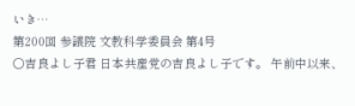いき…
第200回 参議院 文教科学委員会 第4号
○吉良よし子君 日本共産党の吉良よし子です。 午前中以来、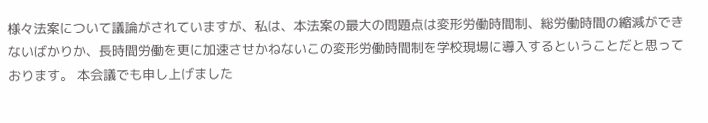様々法案について議論がされていますが、私は、本法案の最大の問題点は変形労働時間制、総労働時間の縮減ができないばかりか、長時間労働を更に加速させかねないこの変形労働時間制を学校現場に導入するということだと思っております。 本会議でも申し上げました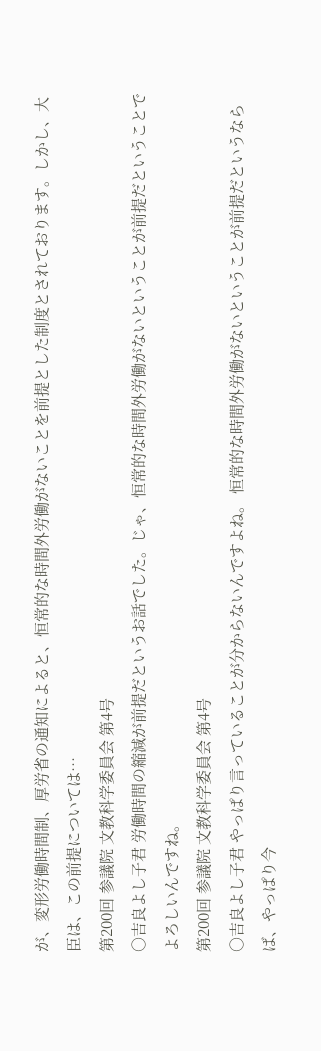が、変形労働時間制、厚労省の通知によると、恒常的な時間外労働がないことを前提とした制度とされております。しかし、大臣は、この前提については…
第200回 参議院 文教科学委員会 第4号
○吉良よし子君 労働時間の縮減が前提だというお話でした。じゃ、恒常的な時間外労働がないということが前提だということでよろしいんですね。
第200回 参議院 文教科学委員会 第4号
○吉良よし子君 やっぱり言っていることが分からないんですよね。 恒常的な時間外労働がないということが前提だというならば、やっぱり今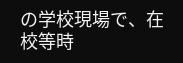の学校現場で、在校等時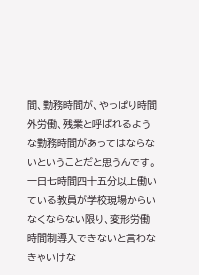間、勤務時間が、やっぱり時間外労働、残業と呼ばれるような勤務時間があってはならないということだと思うんです。一日七時間四十五分以上働いている教員が学校現場からいなくならない限り、変形労働時間制導入できないと言わなきゃいけな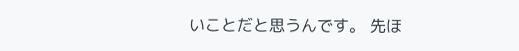いことだと思うんです。 先ほ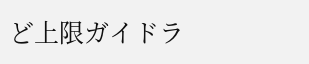ど上限ガイドラ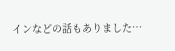インなどの話もありました…